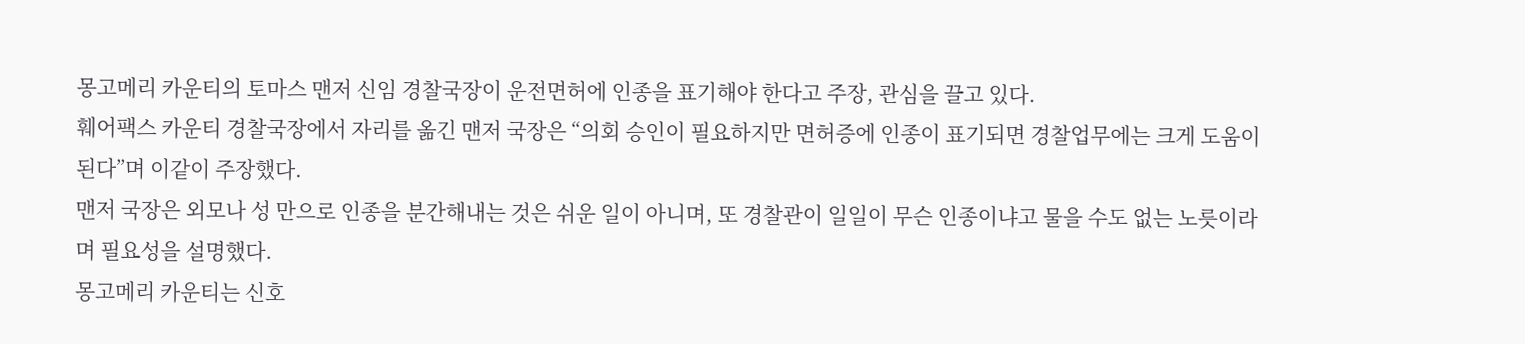몽고메리 카운티의 토마스 맨저 신임 경찰국장이 운전면허에 인종을 표기해야 한다고 주장, 관심을 끌고 있다.
훼어팩스 카운티 경찰국장에서 자리를 옮긴 맨저 국장은 “의회 승인이 필요하지만 면허증에 인종이 표기되면 경찰업무에는 크게 도움이 된다”며 이같이 주장했다.
맨저 국장은 외모나 성 만으로 인종을 분간해내는 것은 쉬운 일이 아니며, 또 경찰관이 일일이 무슨 인종이냐고 물을 수도 없는 노릇이라며 필요성을 설명했다.
몽고메리 카운티는 신호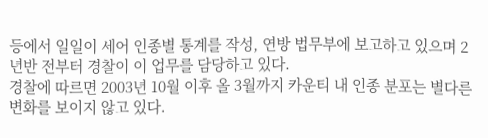등에서 일일이 세어 인종별 통계를 작성, 연방 법무부에 보고하고 있으며 2년반 전부터 경찰이 이 업무를 담당하고 있다.
경찰에 따르면 2003년 10월 이후 올 3월까지 카운티 내 인종 분포는 별다른 변화를 보이지 않고 있다.